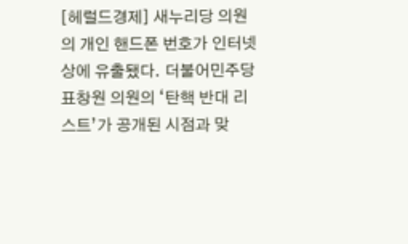[헤럴드경제] 새누리당 의원의 개인 핸드폰 번호가 인터넷상에 유출됐다. 더불어민주당 표창원 의원의 ‘탄핵 반대 리스트’가 공개된 시점과 맞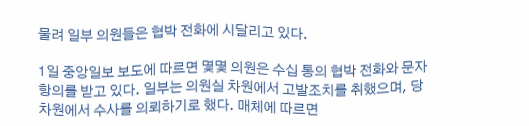물려 일부 의원들은 협박 전화에 시달리고 있다.

1일 중앙일보 보도에 따르면 몇몇 의원은 수십 통의 협박 전화와 문자 항의를 받고 있다. 일부는 의원실 차원에서 고발조치를 취했으며, 당 차원에서 수사를 의뢰하기로 했다. 매체에 따르면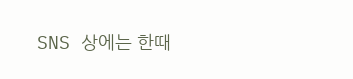SNS 상에는 한때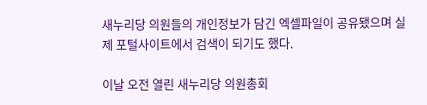새누리당 의원들의 개인정보가 담긴 엑셀파일이 공유됐으며 실제 포털사이트에서 검색이 되기도 했다.

이날 오전 열린 새누리당 의원총회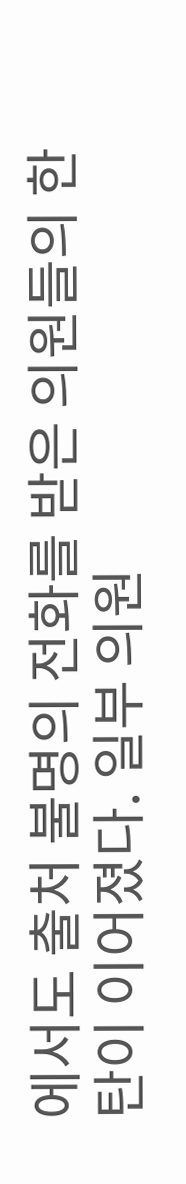에서도 출처 불명의 전화를 받은 의원들의 한탄이 이어졌다. 일부 의원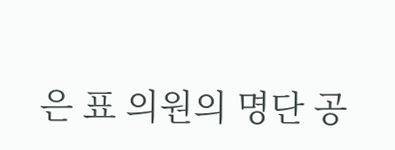은 표 의원의 명단 공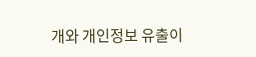개와 개인정보 유출이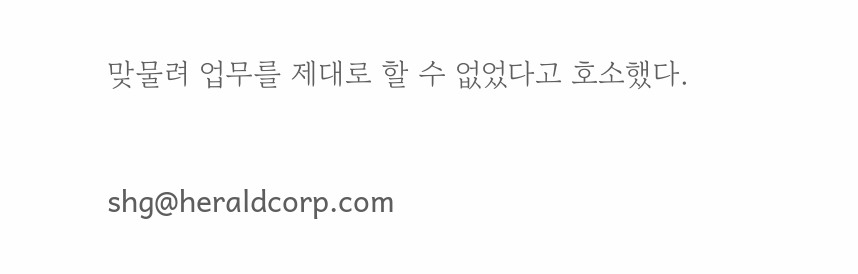맞물려 업무를 제대로 할 수 없었다고 호소했다.


shg@heraldcorp.com